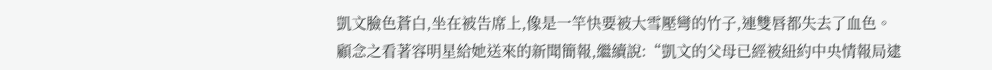凱文臉色蒼白,坐在被告席上,像是一竿快要被大雪壓彎的竹子,連雙唇都失去了血色。
顧念之看著容明星給她送來的新聞簡報,繼續說:“凱文的父母已經被紐約中央情報局逮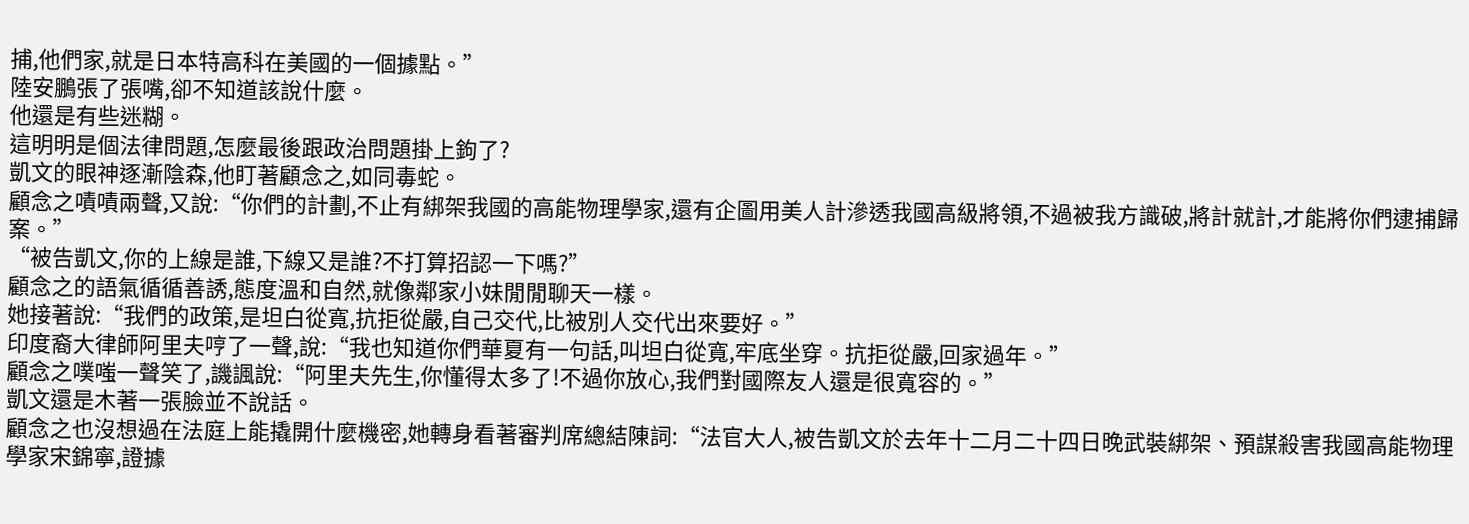捕,他們家,就是日本特高科在美國的一個據點。”
陸安鵬張了張嘴,卻不知道該說什麼。
他還是有些迷糊。
這明明是個法律問題,怎麼最後跟政治問題掛上鉤了?
凱文的眼神逐漸陰森,他盯著顧念之,如同毒蛇。
顧念之嘖嘖兩聲,又說:“你們的計劃,不止有綁架我國的高能物理學家,還有企圖用美人計滲透我國高級將領,不過被我方識破,將計就計,才能將你們逮捕歸案。”
“被告凱文,你的上線是誰,下線又是誰?不打算招認一下嗎?”
顧念之的語氣循循善誘,態度溫和自然,就像鄰家小妹閒閒聊天一樣。
她接著說:“我們的政策,是坦白從寬,抗拒從嚴,自己交代,比被別人交代出來要好。”
印度裔大律師阿里夫哼了一聲,說:“我也知道你們華夏有一句話,叫坦白從寬,牢底坐穿。抗拒從嚴,回家過年。”
顧念之噗嗤一聲笑了,譏諷說:“阿里夫先生,你懂得太多了!不過你放心,我們對國際友人還是很寬容的。”
凱文還是木著一張臉並不說話。
顧念之也沒想過在法庭上能撬開什麼機密,她轉身看著審判席總結陳詞:“法官大人,被告凱文於去年十二月二十四日晚武裝綁架、預謀殺害我國高能物理學家宋錦寧,證據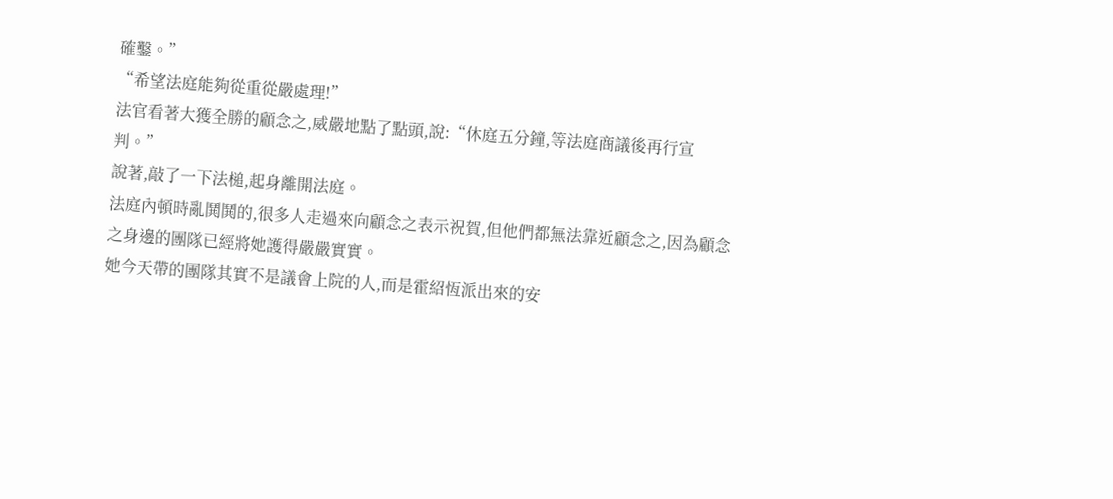確鑿。”
“希望法庭能夠從重從嚴處理!”
法官看著大獲全勝的顧念之,威嚴地點了點頭,說:“休庭五分鐘,等法庭商議後再行宣判。”
說著,敲了一下法槌,起身離開法庭。
法庭內頓時亂鬨鬨的,很多人走過來向顧念之表示祝賀,但他們都無法靠近顧念之,因為顧念之身邊的團隊已經將她護得嚴嚴實實。
她今天帶的團隊其實不是議會上院的人,而是霍紹恆派出來的安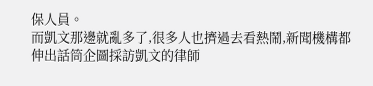保人員。
而凱文那邊就亂多了,很多人也擠過去看熱鬧,新聞機構都伸出話筒企圖採訪凱文的律師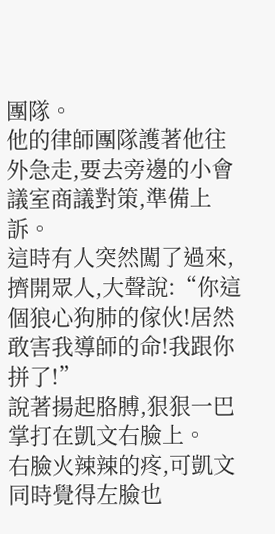團隊。
他的律師團隊護著他往外急走,要去旁邊的小會議室商議對策,準備上訴。
這時有人突然闖了過來,擠開眾人,大聲說:“你這個狼心狗肺的傢伙!居然敢害我導師的命!我跟你拼了!”
說著揚起胳膊,狠狠一巴掌打在凱文右臉上。
右臉火辣辣的疼,可凱文同時覺得左臉也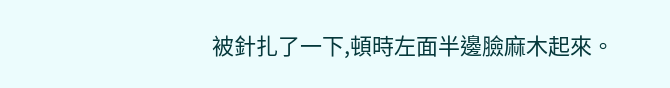被針扎了一下,頓時左面半邊臉麻木起來。